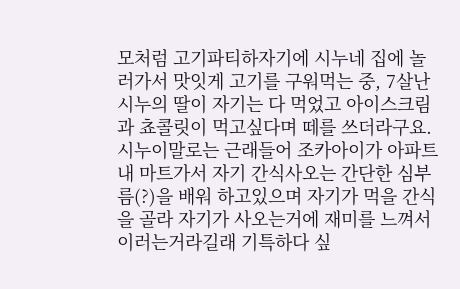모처럼 고기파티하자기에 시누네 집에 놀러가서 맛잇게 고기를 구워먹는 중, 7살난 시누의 딸이 자기는 다 먹었고 아이스크림과 쵸콜릿이 먹고싶다며 떼를 쓰더라구요.
시누이말로는 근래들어 조카아이가 아파트내 마트가서 자기 간식사오는 간단한 심부름(?)을 배워 하고있으며 자기가 먹을 간식을 골라 자기가 사오는거에 재미를 느껴서 이러는거라길래 기특하다 싶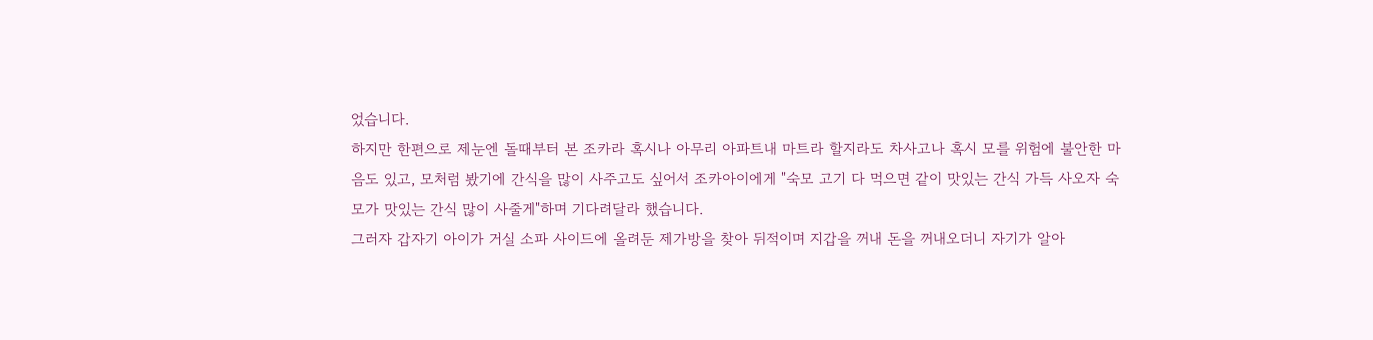었습니다.
하지만 한편으로 제눈엔 돌때부터 본 조카라 혹시나 아무리 아파트내 마트라 할지라도 차사고나 혹시 모를 위험에 불안한 마음도 있고, 모처럼 봤기에 간식을 많이 사주고도 싶어서 조카아이에게 "숙모 고기 다 먹으면 같이 맛있는 간식 가득 사오자 숙모가 맛있는 간식 많이 사줄게"하며 기다려달라 했습니다.
그러자 갑자기 아이가 거실 소파 사이드에 올려둔 제가방을 찾아 뒤적이며 지갑을 꺼내 돈을 꺼내오더니 자기가 알아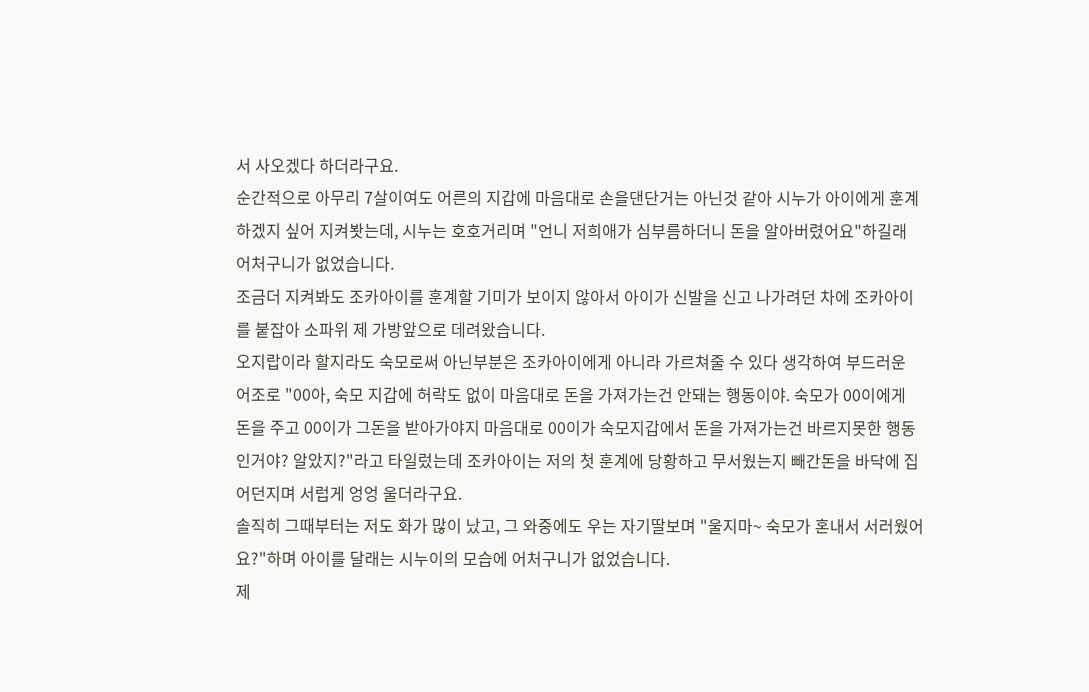서 사오겠다 하더라구요.
순간적으로 아무리 7살이여도 어른의 지갑에 마음대로 손을댄단거는 아닌것 같아 시누가 아이에게 훈계하겠지 싶어 지켜봣는데, 시누는 호호거리며 "언니 저희애가 심부름하더니 돈을 알아버렸어요"하길래 어처구니가 없었습니다.
조금더 지켜봐도 조카아이를 훈계할 기미가 보이지 않아서 아이가 신발을 신고 나가려던 차에 조카아이를 붙잡아 소파위 제 가방앞으로 데려왔습니다.
오지랍이라 할지라도 숙모로써 아닌부분은 조카아이에게 아니라 가르쳐줄 수 있다 생각하여 부드러운 어조로 "00아, 숙모 지갑에 허락도 없이 마음대로 돈을 가져가는건 안돼는 행동이야. 숙모가 00이에게 돈을 주고 00이가 그돈을 받아가야지 마음대로 00이가 숙모지갑에서 돈을 가져가는건 바르지못한 행동인거야? 알았지?"라고 타일렀는데 조카아이는 저의 첫 훈계에 당황하고 무서웠는지 빼간돈을 바닥에 집어던지며 서럽게 엉엉 울더라구요.
솔직히 그때부터는 저도 화가 많이 났고, 그 와중에도 우는 자기딸보며 "울지마~ 숙모가 혼내서 서러웠어요?"하며 아이를 달래는 시누이의 모습에 어처구니가 없었습니다.
제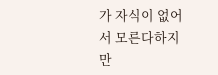가 자식이 없어서 모른다하지만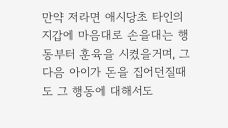만약 저라면 애시당초 타인의 지갑에 마음대로 손을대는 행동부터 훈육을 시켰을거며, 그다음 아이가 돈을 집어던질때도 그 행동에 대해서도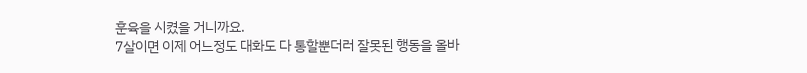훈육을 시켰을 거니까요.
7살이면 이제 어느정도 대화도 다 통할뿐더러 잘못된 행동을 올바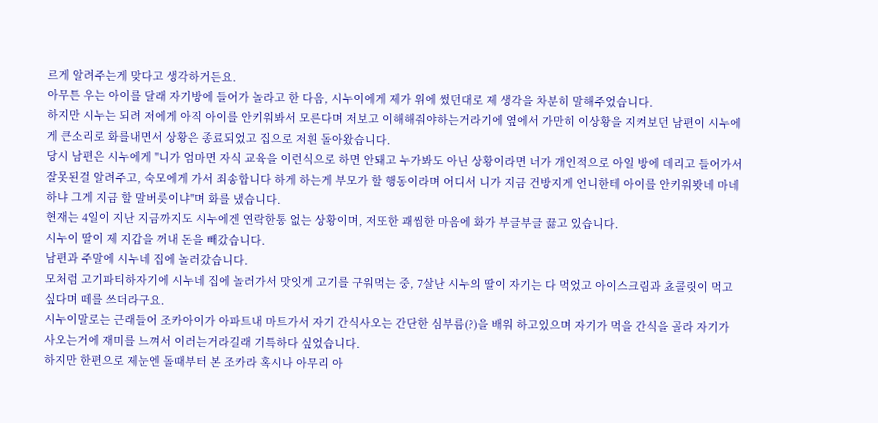르게 알려주는게 맞다고 생각하거든요.
아무튼 우는 아이를 달래 자기방에 들어가 놀라고 한 다음, 시누이에게 제가 위에 썼던대로 제 생각을 차분히 말해주었습니다.
하지만 시누는 되려 저에게 아직 아이를 안키워봐서 모른다며 저보고 이해해줘야하는거라기에 옆에서 가만히 이상황을 지켜보던 남편이 시누에게 큰소리로 화를내면서 상황은 종료되었고 집으로 저흰 돌아왔습니다.
당시 남편은 시누에게 "니가 엄마면 자식 교육을 이런식으로 하면 안돼고 누가봐도 아닌 상황이라면 너가 개인적으로 아일 방에 데리고 들어가서 잘못된걸 알려주고, 숙모에게 가서 죄송합니다 하게 하는게 부모가 할 행동이라며 어디서 니가 지금 건방지게 언니한테 아이를 안키워봣네 마네하냐 그게 지금 할 말버릇이냐"며 화를 냈습니다.
현재는 4일이 지난 지금까지도 시누에겐 연락한통 없는 상황이며, 저또한 괘씸한 마음에 화가 부글부글 끓고 있습니다.
시누이 딸이 제 지갑을 꺼내 돈을 빼갔습니다.
남편과 주말에 시누네 집에 놀러갔습니다.
모처럼 고기파티하자기에 시누네 집에 놀러가서 맛잇게 고기를 구워먹는 중, 7살난 시누의 딸이 자기는 다 먹었고 아이스크림과 쵸콜릿이 먹고싶다며 떼를 쓰더라구요.
시누이말로는 근래들어 조카아이가 아파트내 마트가서 자기 간식사오는 간단한 심부름(?)을 배워 하고있으며 자기가 먹을 간식을 골라 자기가 사오는거에 재미를 느껴서 이러는거라길래 기특하다 싶었습니다.
하지만 한편으로 제눈엔 돌때부터 본 조카라 혹시나 아무리 아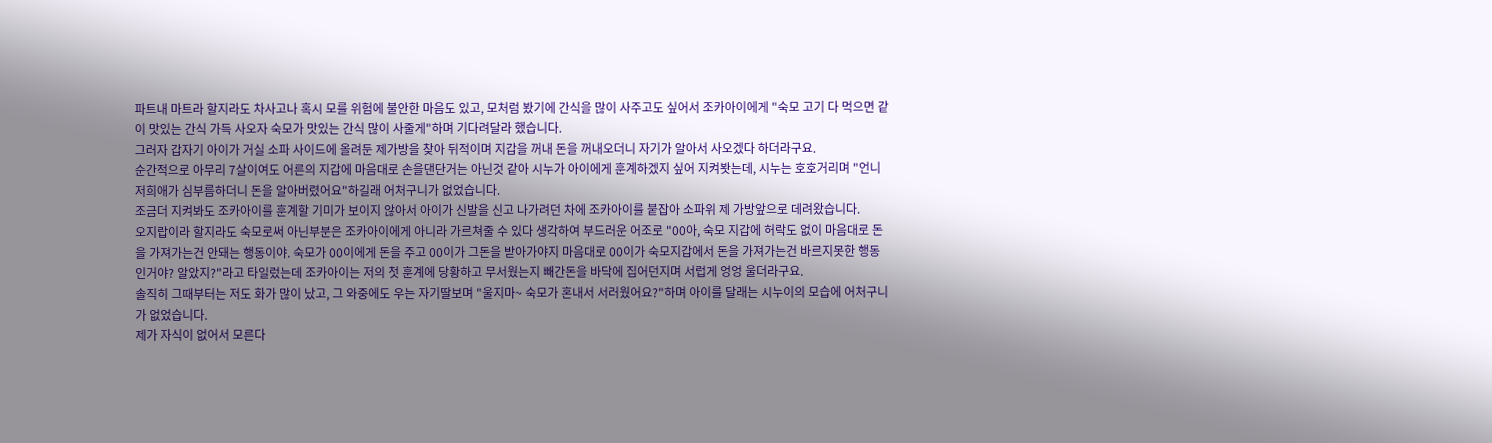파트내 마트라 할지라도 차사고나 혹시 모를 위험에 불안한 마음도 있고, 모처럼 봤기에 간식을 많이 사주고도 싶어서 조카아이에게 "숙모 고기 다 먹으면 같이 맛있는 간식 가득 사오자 숙모가 맛있는 간식 많이 사줄게"하며 기다려달라 했습니다.
그러자 갑자기 아이가 거실 소파 사이드에 올려둔 제가방을 찾아 뒤적이며 지갑을 꺼내 돈을 꺼내오더니 자기가 알아서 사오겠다 하더라구요.
순간적으로 아무리 7살이여도 어른의 지갑에 마음대로 손을댄단거는 아닌것 같아 시누가 아이에게 훈계하겠지 싶어 지켜봣는데, 시누는 호호거리며 "언니 저희애가 심부름하더니 돈을 알아버렸어요"하길래 어처구니가 없었습니다.
조금더 지켜봐도 조카아이를 훈계할 기미가 보이지 않아서 아이가 신발을 신고 나가려던 차에 조카아이를 붙잡아 소파위 제 가방앞으로 데려왔습니다.
오지랍이라 할지라도 숙모로써 아닌부분은 조카아이에게 아니라 가르쳐줄 수 있다 생각하여 부드러운 어조로 "00아, 숙모 지갑에 허락도 없이 마음대로 돈을 가져가는건 안돼는 행동이야. 숙모가 00이에게 돈을 주고 00이가 그돈을 받아가야지 마음대로 00이가 숙모지갑에서 돈을 가져가는건 바르지못한 행동인거야? 알았지?"라고 타일렀는데 조카아이는 저의 첫 훈계에 당황하고 무서웠는지 빼간돈을 바닥에 집어던지며 서럽게 엉엉 울더라구요.
솔직히 그때부터는 저도 화가 많이 났고, 그 와중에도 우는 자기딸보며 "울지마~ 숙모가 혼내서 서러웠어요?"하며 아이를 달래는 시누이의 모습에 어처구니가 없었습니다.
제가 자식이 없어서 모른다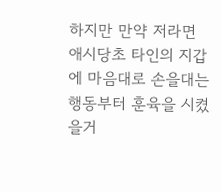하지만 만약 저라면 애시당초 타인의 지갑에 마음대로 손을대는 행동부터 훈육을 시켰을거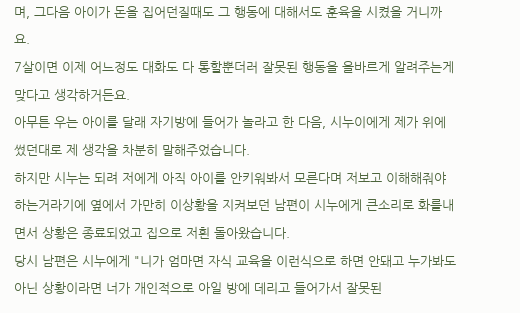며, 그다음 아이가 돈을 집어던질때도 그 행동에 대해서도 훈육을 시켰을 거니까요.
7살이면 이제 어느정도 대화도 다 통할뿐더러 잘못된 행동을 올바르게 알려주는게 맞다고 생각하거든요.
아무튼 우는 아이를 달래 자기방에 들어가 놀라고 한 다음, 시누이에게 제가 위에 썼던대로 제 생각을 차분히 말해주었습니다.
하지만 시누는 되려 저에게 아직 아이를 안키워봐서 모른다며 저보고 이해해줘야하는거라기에 옆에서 가만히 이상황을 지켜보던 남편이 시누에게 큰소리로 화를내면서 상황은 종료되었고 집으로 저흰 돌아왔습니다.
당시 남편은 시누에게 "니가 엄마면 자식 교육을 이런식으로 하면 안돼고 누가봐도 아닌 상황이라면 너가 개인적으로 아일 방에 데리고 들어가서 잘못된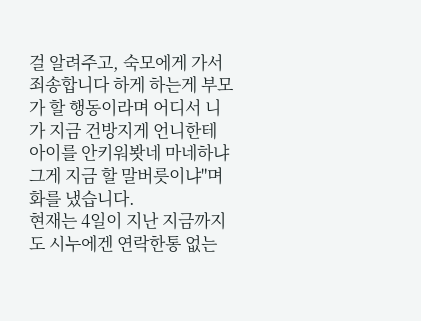걸 알려주고, 숙모에게 가서 죄송합니다 하게 하는게 부모가 할 행동이라며 어디서 니가 지금 건방지게 언니한테 아이를 안키워봣네 마네하냐 그게 지금 할 말버릇이냐"며 화를 냈습니다.
현재는 4일이 지난 지금까지도 시누에겐 연락한통 없는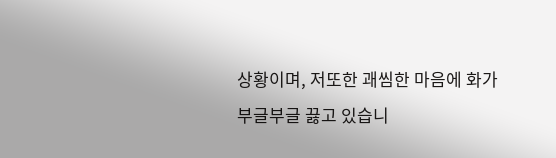상황이며, 저또한 괘씸한 마음에 화가 부글부글 끓고 있습니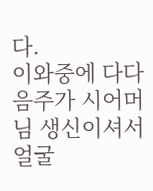다.
이와중에 다다음주가 시어머님 생신이셔서 얼굴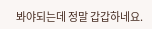봐야되는데 정말 갑갑하네요.